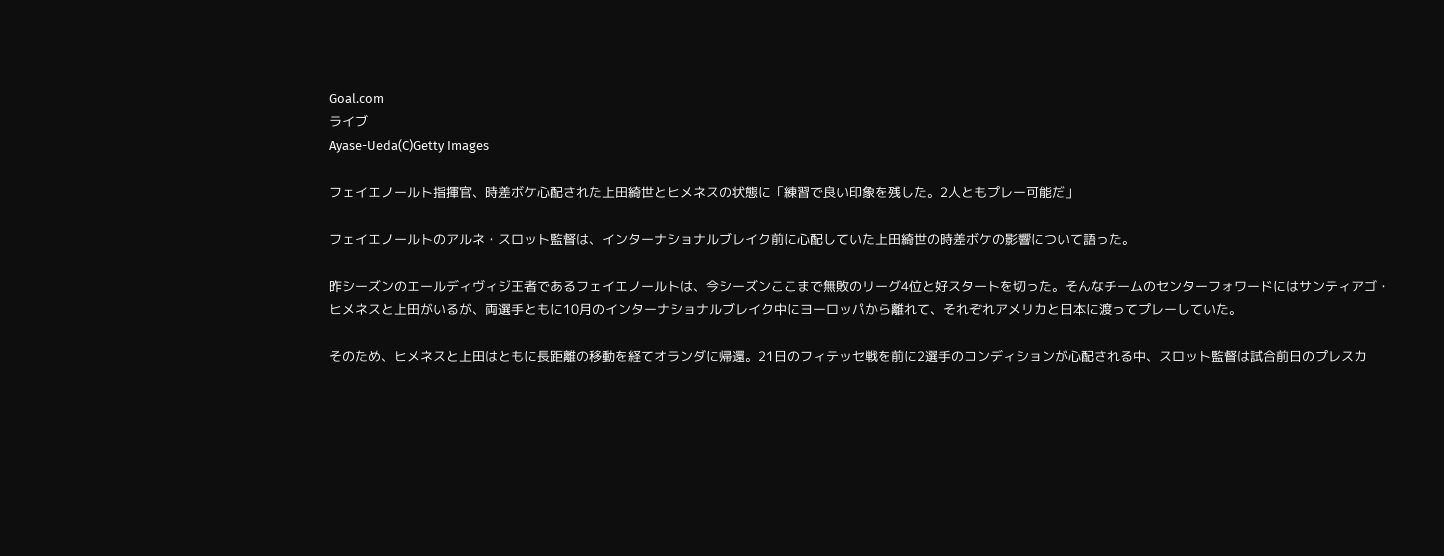Goal.com
ライブ
Ayase-Ueda(C)Getty Images

フェイエノールト指揮官、時差ボケ心配された上田綺世とヒメネスの状態に「練習で良い印象を残した。2人ともプレー可能だ」

フェイエノールトのアルネ・スロット監督は、インターナショナルブレイク前に心配していた上田綺世の時差ボケの影響について語った。

昨シーズンのエールディヴィジ王者であるフェイエノールトは、今シーズンここまで無敗のリーグ4位と好スタートを切った。そんなチームのセンターフォワードにはサンティアゴ・ヒメネスと上田がいるが、両選手ともに10月のインターナショナルブレイク中にヨーロッパから離れて、それぞれアメリカと日本に渡ってプレーしていた。

そのため、ヒメネスと上田はともに長距離の移動を経てオランダに帰還。21日のフィテッセ戦を前に2選手のコンディションが心配される中、スロット監督は試合前日のプレスカ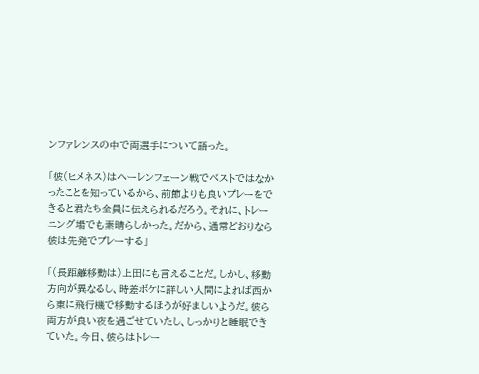ンファレンスの中で両選手について語った。

「彼(ヒメネス)はヘーレンフェーン戦でベストではなかったことを知っているから、前節よりも良いプレーをできると君たち全員に伝えられるだろう。それに、トレーニング場でも素晴らしかった。だから、通常どおりなら彼は先発でプレーする」

「(長距離移動は)上田にも言えることだ。しかし、移動方向が異なるし、時差ボケに詳しい人間によれば西から東に飛行機で移動するほうが好ましいようだ。彼ら両方が良い夜を過ごせていたし、しっかりと睡眠できていた。今日、彼らはトレー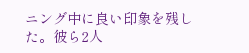ニング中に良い印象を残した。彼ら2人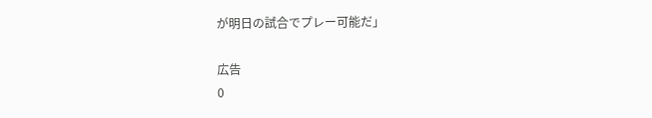が明日の試合でプレー可能だ」

広告
0